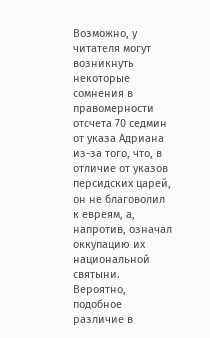Возможно, у читателя могут возникнуть некоторые сомнения в правомерности отсчета 70 седмин от указа Адриана из-за того, что, в отличие от указов персидских царей, он не благоволил к евреям, а, напротив, означал оккупацию их национальной святыни. Вероятно, подобное различие в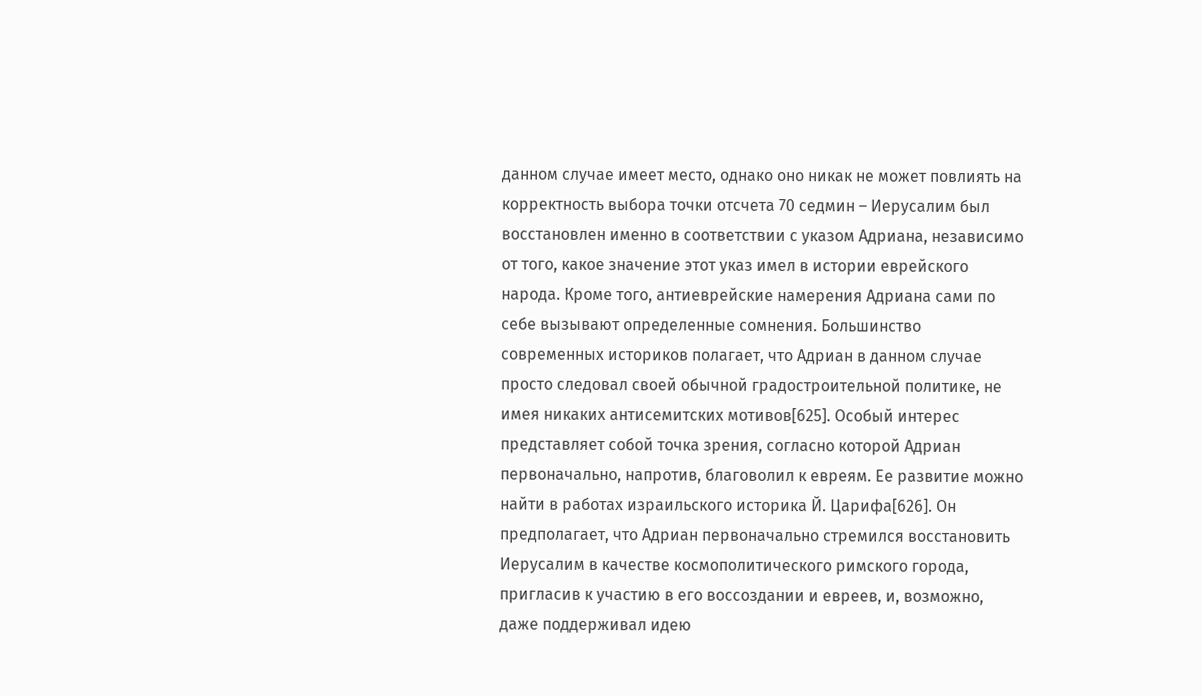данном случае имеет место, однако оно никак не может повлиять на корректность выбора точки отсчета 70 седмин – Иерусалим был восстановлен именно в соответствии с указом Адриана, независимо от того, какое значение этот указ имел в истории еврейского народа. Кроме того, антиеврейские намерения Адриана сами по себе вызывают определенные сомнения. Большинство современных историков полагает, что Адриан в данном случае просто следовал своей обычной градостроительной политике, не имея никаких антисемитских мотивов[625]. Особый интерес представляет собой точка зрения, согласно которой Адриан первоначально, напротив, благоволил к евреям. Ее развитие можно найти в работах израильского историка Й. Царифа[626]. Он предполагает, что Адриан первоначально стремился восстановить Иерусалим в качестве космополитического римского города, пригласив к участию в его воссоздании и евреев, и, возможно, даже поддерживал идею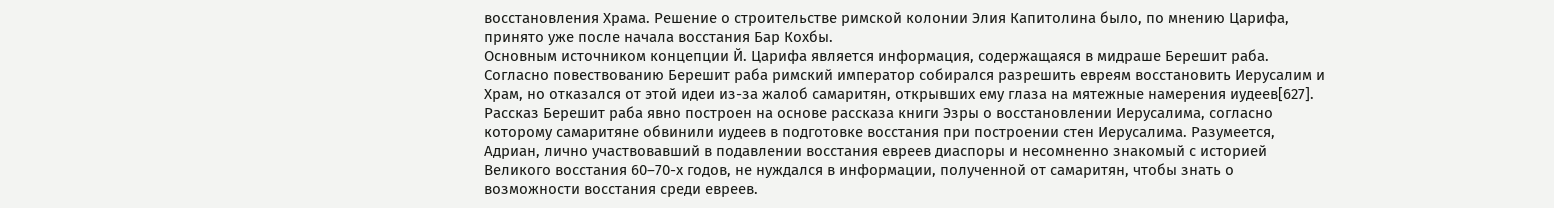восстановления Храма. Решение о строительстве римской колонии Элия Капитолина было, по мнению Царифа, принято уже после начала восстания Бар Кохбы.
Основным источником концепции Й. Царифа является информация, содержащаяся в мидраше Берешит раба. Согласно повествованию Берешит раба римский император собирался разрешить евреям восстановить Иерусалим и Храм, но отказался от этой идеи из-за жалоб самаритян, открывших ему глаза на мятежные намерения иудеев[627]. Рассказ Берешит раба явно построен на основе рассказа книги Эзры о восстановлении Иерусалима, согласно которому самаритяне обвинили иудеев в подготовке восстания при построении стен Иерусалима. Разумеется, Адриан, лично участвовавший в подавлении восстания евреев диаспоры и несомненно знакомый с историей Великого восстания 60–70-х годов, не нуждался в информации, полученной от самаритян, чтобы знать о возможности восстания среди евреев.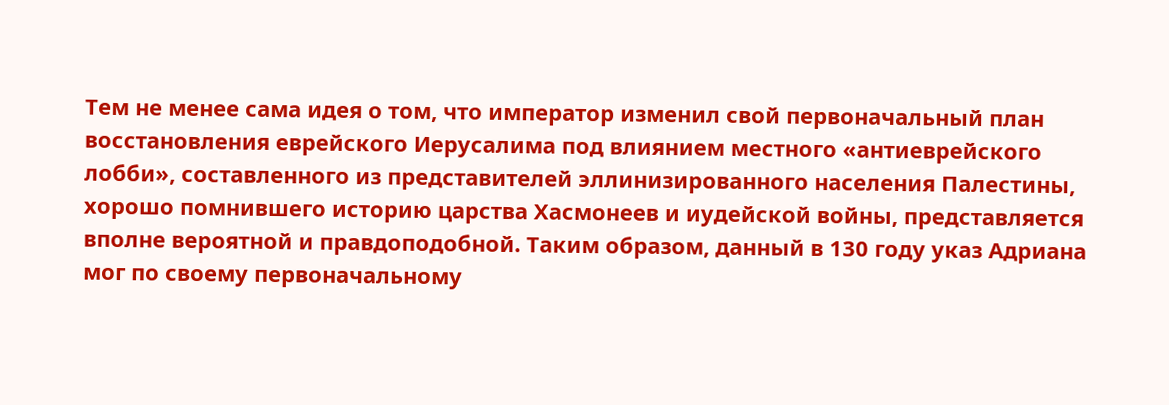Тем не менее сама идея о том, что император изменил свой первоначальный план восстановления еврейского Иерусалима под влиянием местного «антиеврейского лобби», составленного из представителей эллинизированного населения Палестины, хорошо помнившего историю царства Хасмонеев и иудейской войны, представляется вполне вероятной и правдоподобной. Таким образом, данный в 130 году указ Адриана мог по своему первоначальному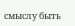смыслу быть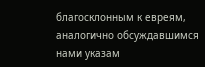благосклонным к евреям, аналогично обсуждавшимся нами указам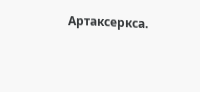Артаксеркса.